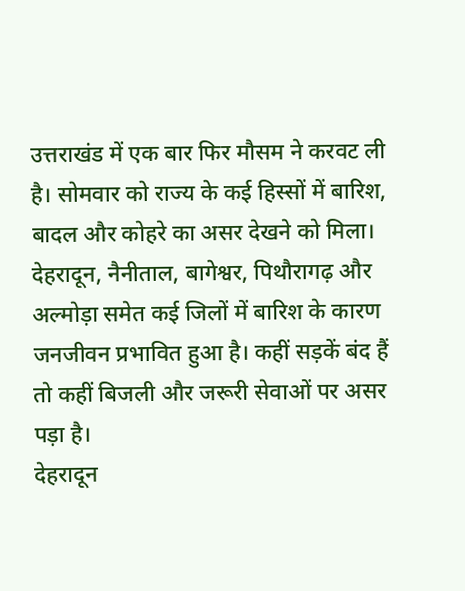उत्तराखंड में एक बार फिर मौसम ने करवट ली है। सोमवार को राज्य के कई हिस्सों में बारिश, बादल और कोहरे का असर देखने को मिला। देहरादून, नैनीताल, बागेश्वर, पिथौरागढ़ और अल्मोड़ा समेत कई जिलों में बारिश के कारण जनजीवन प्रभावित हुआ है। कहीं सड़कें बंद हैं तो कहीं बिजली और जरूरी सेवाओं पर असर पड़ा है।
देहरादून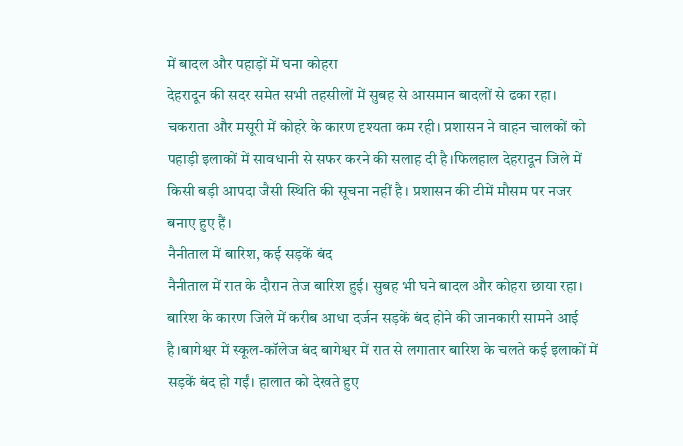में बादल और पहाड़ों में घना कोहरा
देहरादून की सदर समेत सभी तहसीलों में सुबह से आसमान बादलों से ढका रहा। चकराता और मसूरी में कोहरे के कारण दृश्यता कम रही। प्रशासन ने वाहन चालकों को पहाड़ी इलाकों में सावधानी से सफर करने की सलाह दी है।फिलहाल देहरादून जिले में किसी बड़ी आपदा जैसी स्थिति की सूचना नहीं है। प्रशासन की टीमें मौसम पर नजर बनाए हुए हैं।
नैनीताल में बारिश, कई सड़कें बंद
नैनीताल में रात के दौरान तेज बारिश हुई। सुबह भी घने बादल और कोहरा छाया रहा। बारिश के कारण जिले में करीब आधा दर्जन सड़कें बंद होने की जानकारी सामने आई है।बागेश्वर में स्कूल-कॉलेज बंद बागेश्वर में रात से लगातार बारिश के चलते कई इलाकों में सड़कें बंद हो गईं। हालात को देखते हुए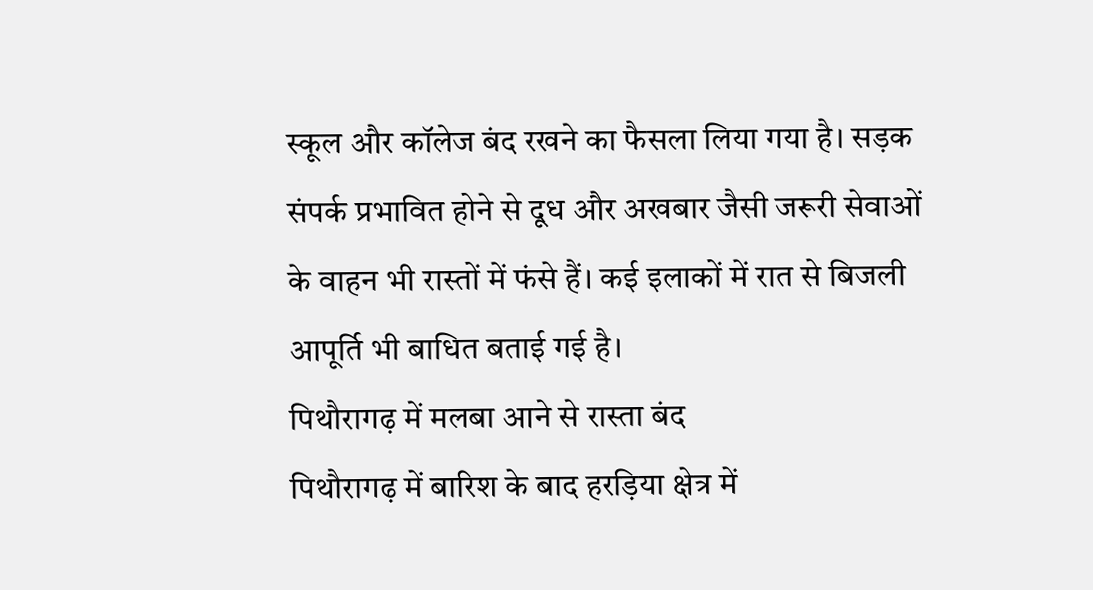स्कूल और कॉलेज बंद रखने का फैसला लिया गया है। सड़क संपर्क प्रभावित होने से दूध और अखबार जैसी जरूरी सेवाओं के वाहन भी रास्तों में फंसे हैं। कई इलाकों में रात से बिजली आपूर्ति भी बाधित बताई गई है।
पिथौरागढ़ में मलबा आने से रास्ता बंद
पिथौरागढ़ में बारिश के बाद हरड़िया क्षेत्र में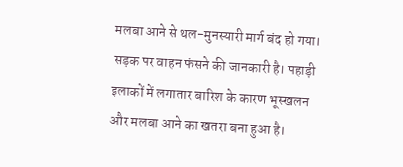मलबा आने से थल-मुनस्यारी मार्ग बंद हो गया। सड़क पर वाहन फंसने की जानकारी है। पहाड़ी इलाकों में लगातार बारिश के कारण भूस्खलन और मलबा आने का खतरा बना हुआ है।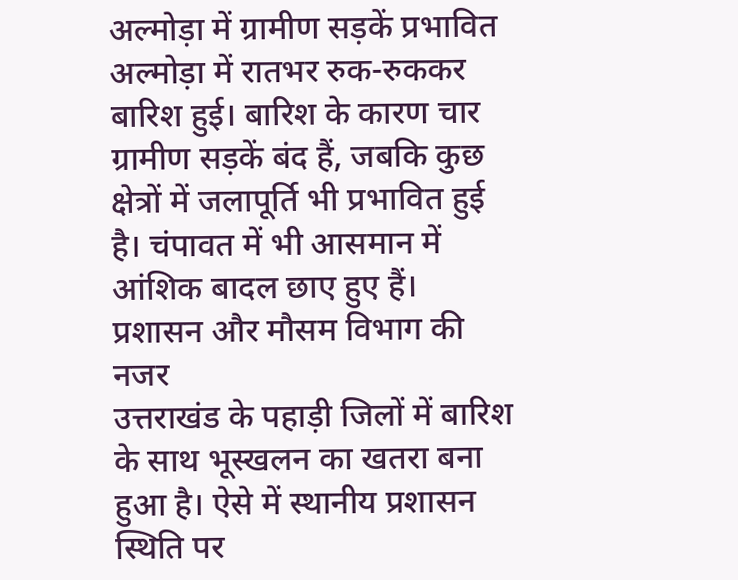अल्मोड़ा में ग्रामीण सड़कें प्रभावित
अल्मोड़ा में रातभर रुक-रुककर बारिश हुई। बारिश के कारण चार ग्रामीण सड़कें बंद हैं, जबकि कुछ क्षेत्रों में जलापूर्ति भी प्रभावित हुई है। चंपावत में भी आसमान में आंशिक बादल छाए हुए हैं।
प्रशासन और मौसम विभाग की नजर
उत्तराखंड के पहाड़ी जिलों में बारिश के साथ भूस्खलन का खतरा बना हुआ है। ऐसे में स्थानीय प्रशासन स्थिति पर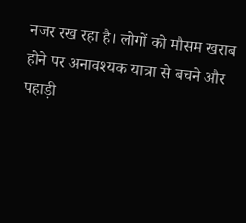नजर रख रहा है। लोगों को मौसम खराब होने पर अनावश्यक यात्रा से बचने और पहाड़ी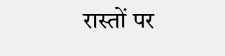रास्तों पर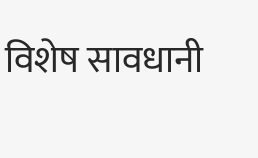विशेष सावधानी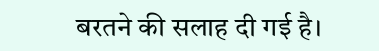बरतने की सलाह दी गई है।